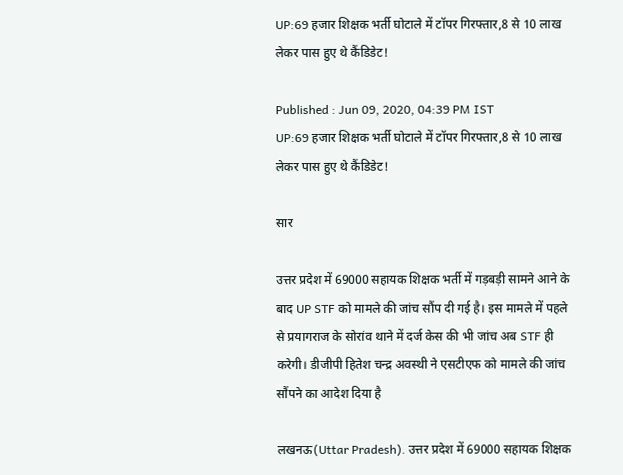UP:69 हजार शिक्षक भर्ती घोटाले में टॉपर गिरफ्तार,8 से 10 लाख लेकर पास हुए थे कैंडिडेट!

Published : Jun 09, 2020, 04:39 PM IST
UP:69 हजार शिक्षक भर्ती घोटाले में टॉपर गिरफ्तार,8 से 10 लाख लेकर पास हुए थे कैंडिडेट!

सार

उत्तर प्रदेश में 69000 सहायक शिक्षक भर्ती में गड़बड़ी सामने आने के बाद UP STF को मामले की जांच सौंप दी गई है। इस मामले में पहले से प्रयागराज के सोरांव थाने में दर्ज केस की भी जांच अब STF ही करेगी। डीजीपी हितेश चन्द्र अवस्थी ने एसटीएफ को मामले की जांच सौंपने का आदेश दिया है

लखनऊ(Uttar Pradesh). उत्तर प्रदेश में 69000 सहायक शिक्षक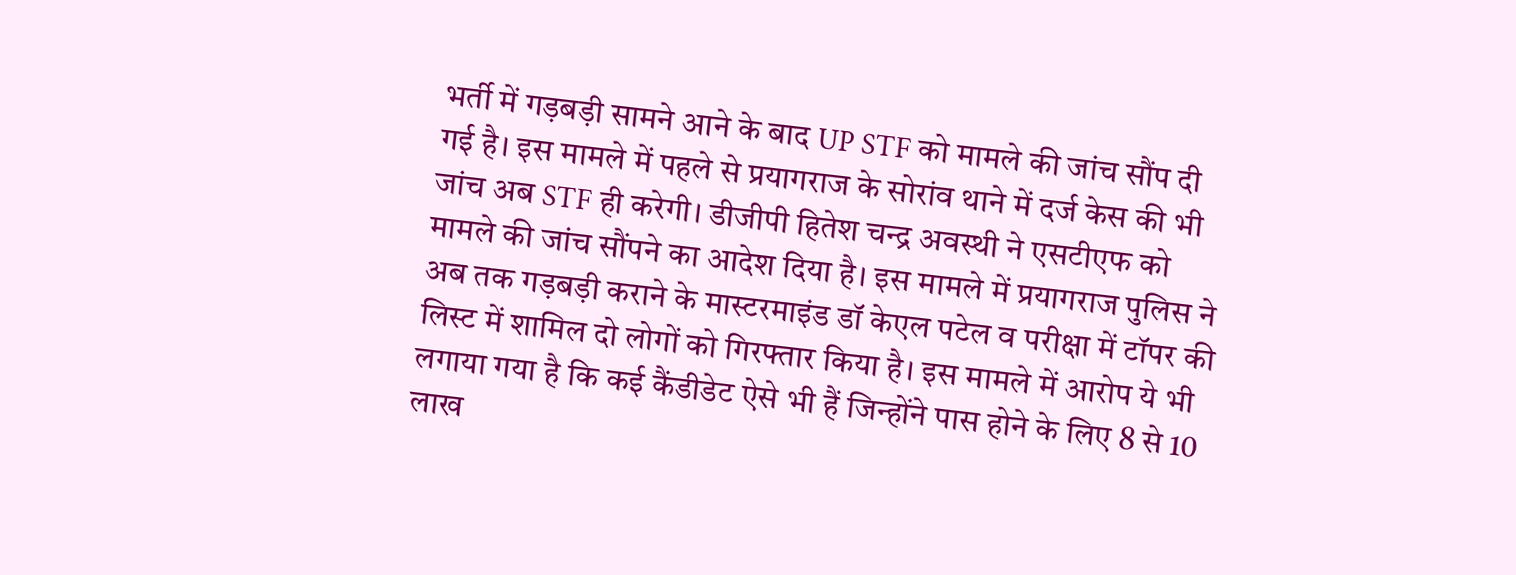भर्ती में गड़बड़ी सामने आने के बाद UP STF को मामले की जांच सौंप दी गई है। इस मामले में पहले से प्रयागराज के सोरांव थाने में दर्ज केस की भी जांच अब STF ही करेगी। डीजीपी हितेश चन्द्र अवस्थी ने एसटीएफ को मामले की जांच सौंपने का आदेश दिया है। इस मामले में प्रयागराज पुलिस ने अब तक गड़बड़ी कराने के मास्टरमाइंड डॉ केएल पटेल व परीक्षा में टॉपर की लिस्ट में शामिल दो लोगों को गिरफ्तार किया है। इस मामले में आरोप ये भी लगाया गया है कि कई कैंडीडेट ऐसे भी हैं जिन्होंने पास होने के लिए 8 से 10 लाख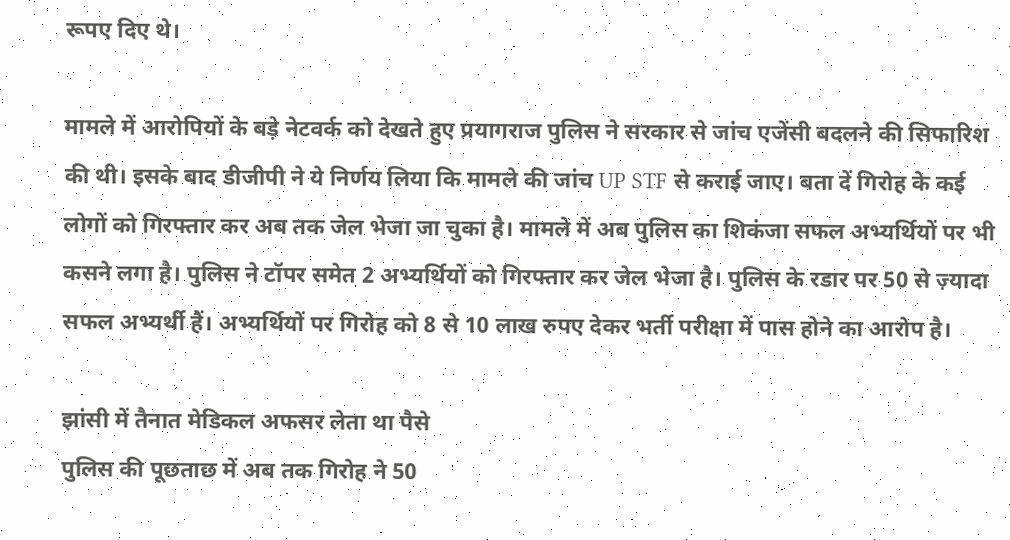रूपए दिए थे।

मामले में आरोपियों के बड़े नेटवर्क को देखते हुए प्रयागराज पुलिस ने सरकार से जांच एजेंसी बदलने की सिफारिश की थी। इसके बाद डीजीपी ने ये निर्णय लिया कि मामले की जांच UP STF से कराई जाए। बता दें गिरोह के कई लोगों को गिरफ्तार कर अब तक जेल भेजा जा चुका है। मामले में अब पुलिस का शिकंजा सफल अभ्यर्थियों पर भी कसने लगा है। पुलिस ने टॉपर समेत 2 अभ्यर्थियों को गिरफ्तार कर जेल भेजा है। पुलिस के रडार पर 50 से ज़्यादा सफल अभ्यर्थी हैं। अभ्यर्थियों पर गिरोह को 8 से 10 लाख रुपए देकर भर्ती परीक्षा में पास होने का आरोप है।

झांसी में तैनात मेडिकल अफसर लेता था पैसे
पुलिस की पूछताछ में अब तक गिरोह ने 50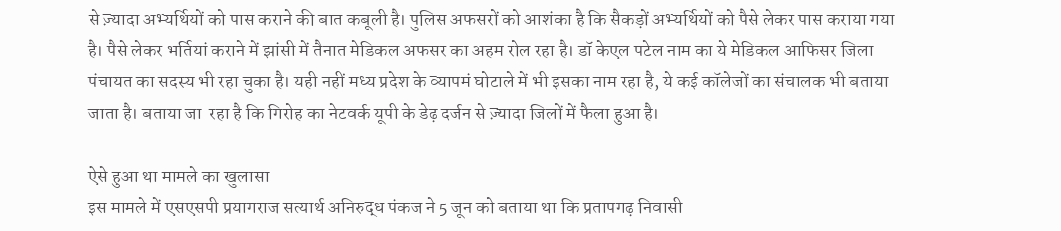से ज़्यादा अभ्यर्थियों को पास कराने की बात कबूली है। पुलिस अफसरों को आशंका है कि सैकड़ों अभ्यर्थियों को पैसे लेकर पास कराया गया है। पैसे लेकर भर्तियां कराने में झांसी में तैनात मेडिकल अफसर का अहम रोल रहा है। डॉ केएल पटेल नाम का ये मेडिकल आफिसर जिला पंचायत का सदस्य भी रहा चुका है। यही नहीं मध्य प्रदेश के व्यापमं घोटाले में भी इसका नाम रहा है, ये कई कॉलेजों का संचालक भी बताया जाता है। बताया जा  रहा है कि गिरोह का नेटवर्क यूपी के डेढ़ दर्जन से ज़्यादा जिलों में फैला हुआ है।

ऐसे हुआ था मामले का खुलासा
इस मामले में एसएसपी प्रयागराज सत्यार्थ अनिरुद्ध पंकज ने 5 जून को बताया था कि प्रतापगढ़ निवासी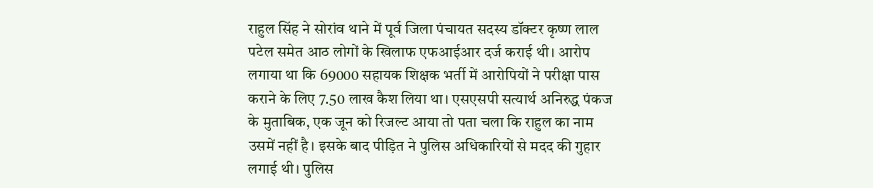राहुल सिंह ने सोरांव थाने में पूर्व जिला पंचायत सदस्य डॉक्टर कृष्ण लाल पटेल समेत आठ लोगों के खिलाफ एफआईआर दर्ज कराई थी। आरोप लगाया था कि 69000 सहायक शिक्षक भर्ती में आरोपियों ने परीक्षा पास कराने के लिए 7.50 लाख कैश लिया था। एसएसपी सत्यार्थ अनिरुद्ध पंकज के मुताबिक, एक जून को रिजल्ट आया तो पता चला कि राहुल का नाम उसमें नहीं है। इसके बाद पीड़ित ने पुलिस अधिकारियों से मदद की गुहार लगाई थी। पुलिस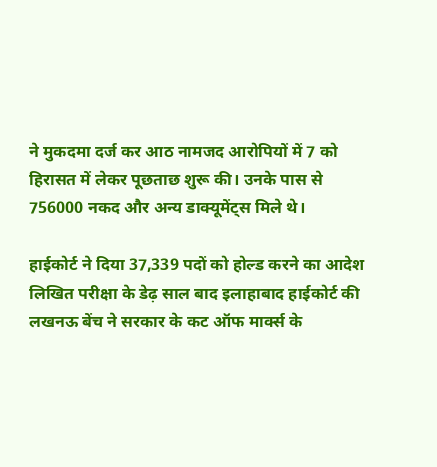ने मुकदमा दर्ज कर आठ नामजद आरोपियों में 7 को हिरासत में लेकर पूछताछ शुरू की। उनके पास से 756000 नकद और अन्य डाक्यूमेंट्स मिले थे।

हाईकोर्ट ने दिया 37,339 पदों को होल्ड करने का आदेश
लिखित परीक्षा के डेढ़ साल बाद इलाहाबाद हाईकोर्ट की लखनऊ बेंच ने सरकार के कट ऑफ मार्क्स के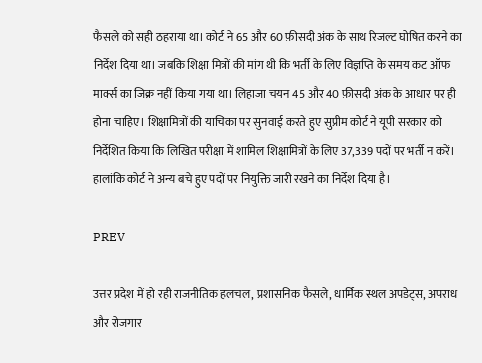फैसले को सही ठहराया था। कोर्ट ने 65 और 60 फ़ीसदी अंक के साथ रिजल्ट घोषित करने का निर्देश दिया था। जबकि शिक्षा मित्रों की मांग थी कि भर्ती के लिए विज्ञप्ति के समय कट ऑफ मार्क्स का जिक्र नहीं किया गया था। लिहाजा चयन 45 और 40 फ़ीसदी अंक के आधार पर ही होना चाहिए। शिक्षामित्रों की याचिका पर सुनवाई करते हुए सुप्रीम कोर्ट ने यूपी सरकार को निर्देशित किया कि लिखित परीक्षा में शामिल शिक्षामित्रों के लिए 37,339 पदों पर भर्ती न करें। हालांकि कोर्ट ने अन्य बचे हुए पदों पर नियुक्ति जारी रखने का निर्देश दिया है।

PREV

उत्तर प्रदेश में हो रही राजनीतिक हलचल, प्रशासनिक फैसले, धार्मिक स्थल अपडेट्स, अपराध और रोजगार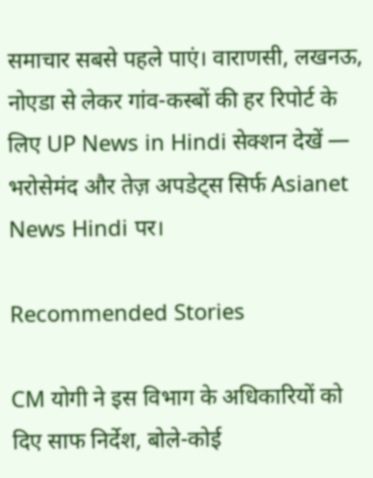समाचार सबसे पहले पाएं। वाराणसी, लखनऊ, नोएडा से लेकर गांव-कस्बों की हर रिपोर्ट के लिए UP News in Hindi सेक्शन देखें — भरोसेमंद और तेज़ अपडेट्स सिर्फ Asianet News Hindi पर।

Recommended Stories

CM योगी ने इस विभाग के अधिकारियों को दिए साफ निर्देश, बोले-कोई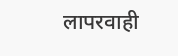लापरवाही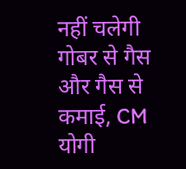नहीं चलेगी
गोबर से गैस और गैस से कमाई, CM योगी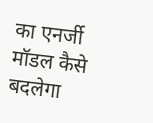का एनर्जी मॉडल कैसे बदलेगा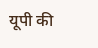यूपी की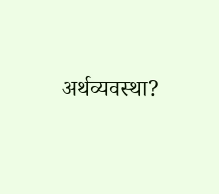अर्थव्यवस्था?